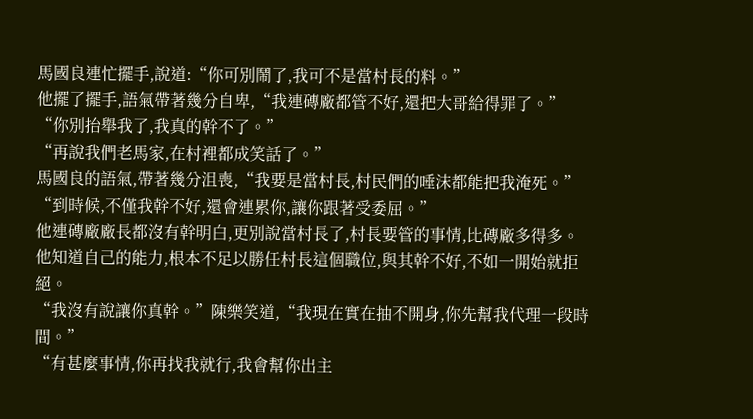馬國良連忙擺手,說道:“你可別鬧了,我可不是當村長的料。”
他擺了擺手,語氣帶著幾分自卑,“我連磚廠都管不好,還把大哥給得罪了。”
“你別抬舉我了,我真的幹不了。”
“再說我們老馬家,在村裡都成笑話了。”
馬國良的語氣,帶著幾分沮喪,“我要是當村長,村民們的唾沫都能把我淹死。”
“到時候,不僅我幹不好,還會連累你,讓你跟著受委屈。”
他連磚廠廠長都沒有幹明白,更別說當村長了,村長要管的事情,比磚廠多得多。
他知道自己的能力,根本不足以勝任村長這個職位,與其幹不好,不如一開始就拒絕。
“我沒有說讓你真幹。”陳樂笑道,“我現在實在抽不開身,你先幫我代理一段時間。”
“有甚麼事情,你再找我就行,我會幫你出主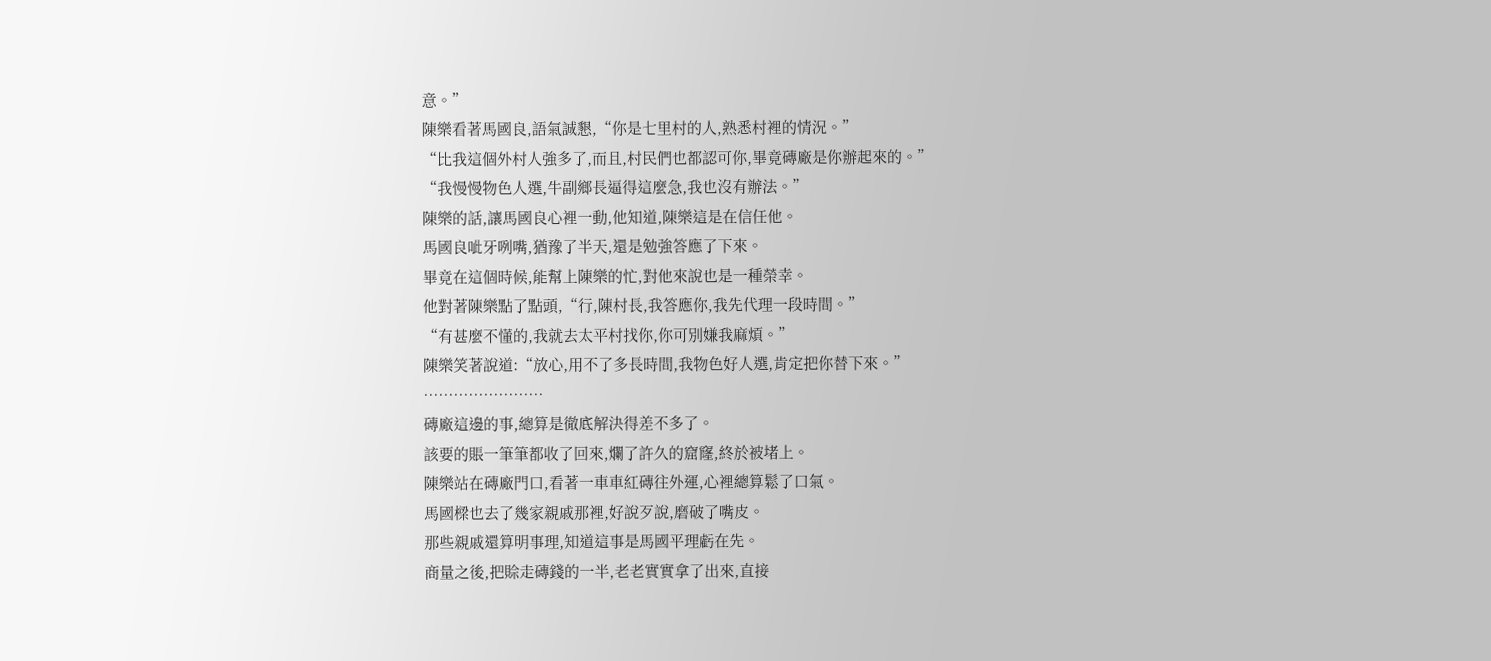意。”
陳樂看著馬國良,語氣誠懇,“你是七里村的人,熟悉村裡的情況。”
“比我這個外村人強多了,而且,村民們也都認可你,畢竟磚廠是你辦起來的。”
“我慢慢物色人選,牛副鄉長逼得這麼急,我也沒有辦法。”
陳樂的話,讓馬國良心裡一動,他知道,陳樂這是在信任他。
馬國良呲牙咧嘴,猶豫了半天,還是勉強答應了下來。
畢竟在這個時候,能幫上陳樂的忙,對他來說也是一種榮幸。
他對著陳樂點了點頭,“行,陳村長,我答應你,我先代理一段時間。”
“有甚麼不懂的,我就去太平村找你,你可別嫌我麻煩。”
陳樂笑著說道:“放心,用不了多長時間,我物色好人選,肯定把你替下來。”
……………………
磚廠這邊的事,總算是徹底解決得差不多了。
該要的賬一筆筆都收了回來,爛了許久的窟窿,終於被堵上。
陳樂站在磚廠門口,看著一車車紅磚往外運,心裡總算鬆了口氣。
馬國樑也去了幾家親戚那裡,好說歹說,磨破了嘴皮。
那些親戚還算明事理,知道這事是馬國平理虧在先。
商量之後,把賒走磚錢的一半,老老實實拿了出來,直接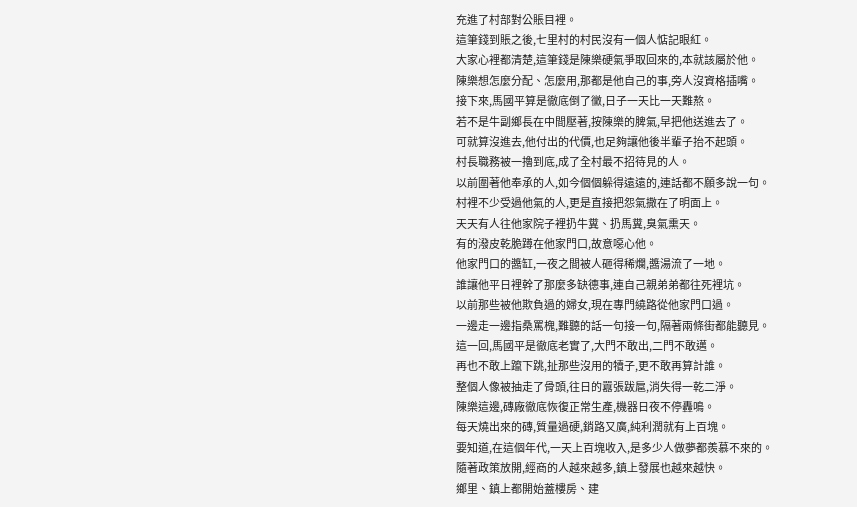充進了村部對公賬目裡。
這筆錢到賬之後,七里村的村民沒有一個人惦記眼紅。
大家心裡都清楚,這筆錢是陳樂硬氣爭取回來的,本就該屬於他。
陳樂想怎麼分配、怎麼用,那都是他自己的事,旁人沒資格插嘴。
接下來,馬國平算是徹底倒了黴,日子一天比一天難熬。
若不是牛副鄉長在中間壓著,按陳樂的脾氣,早把他送進去了。
可就算沒進去,他付出的代價,也足夠讓他後半輩子抬不起頭。
村長職務被一擼到底,成了全村最不招待見的人。
以前圍著他奉承的人,如今個個躲得遠遠的,連話都不願多說一句。
村裡不少受過他氣的人,更是直接把怨氣撒在了明面上。
天天有人往他家院子裡扔牛糞、扔馬糞,臭氣熏天。
有的潑皮乾脆蹲在他家門口,故意噁心他。
他家門口的醬缸,一夜之間被人砸得稀爛,醬湯流了一地。
誰讓他平日裡幹了那麼多缺德事,連自己親弟弟都往死裡坑。
以前那些被他欺負過的婦女,現在專門繞路從他家門口過。
一邊走一邊指桑罵槐,難聽的話一句接一句,隔著兩條街都能聽見。
這一回,馬國平是徹底老實了,大門不敢出,二門不敢邁。
再也不敢上躥下跳,扯那些沒用的犢子,更不敢再算計誰。
整個人像被抽走了骨頭,往日的囂張跋扈,消失得一乾二淨。
陳樂這邊,磚廠徹底恢復正常生產,機器日夜不停轟鳴。
每天燒出來的磚,質量過硬,銷路又廣,純利潤就有上百塊。
要知道,在這個年代,一天上百塊收入,是多少人做夢都羨慕不來的。
隨著政策放開,經商的人越來越多,鎮上發展也越來越快。
鄉里、鎮上都開始蓋樓房、建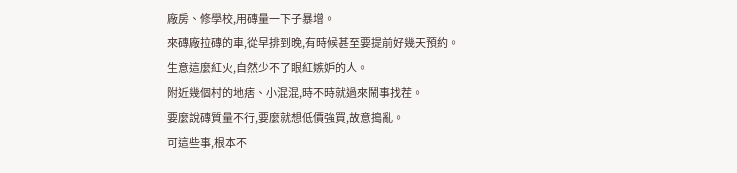廠房、修學校,用磚量一下子暴增。
來磚廠拉磚的車,從早排到晚,有時候甚至要提前好幾天預約。
生意這麼紅火,自然少不了眼紅嫉妒的人。
附近幾個村的地痞、小混混,時不時就過來鬧事找茬。
要麼說磚質量不行,要麼就想低價強買,故意搗亂。
可這些事,根本不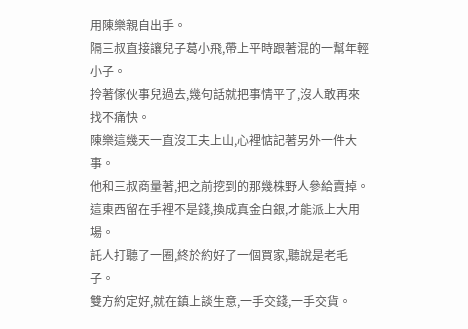用陳樂親自出手。
隔三叔直接讓兒子葛小飛,帶上平時跟著混的一幫年輕小子。
拎著傢伙事兒過去,幾句話就把事情平了,沒人敢再來找不痛快。
陳樂這幾天一直沒工夫上山,心裡惦記著另外一件大事。
他和三叔商量著,把之前挖到的那幾株野人參給賣掉。
這東西留在手裡不是錢,換成真金白銀,才能派上大用場。
託人打聽了一圈,終於約好了一個買家,聽說是老毛子。
雙方約定好,就在鎮上談生意,一手交錢,一手交貨。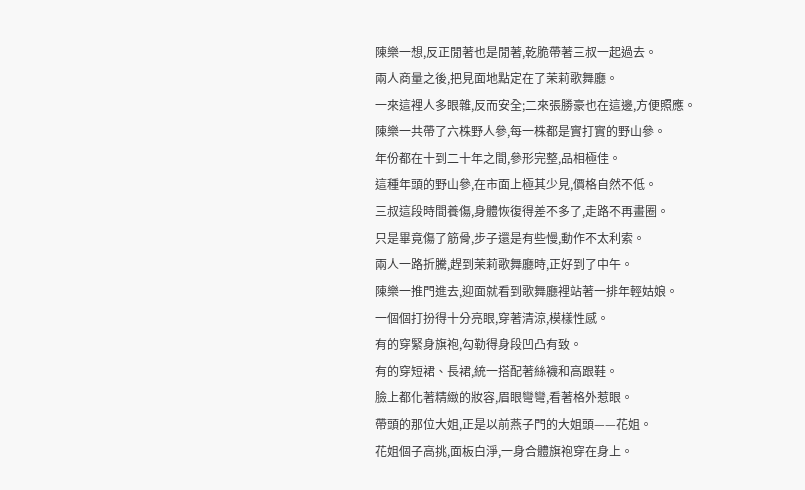陳樂一想,反正閒著也是閒著,乾脆帶著三叔一起過去。
兩人商量之後,把見面地點定在了茉莉歌舞廳。
一來這裡人多眼雜,反而安全;二來張勝豪也在這邊,方便照應。
陳樂一共帶了六株野人參,每一株都是實打實的野山參。
年份都在十到二十年之間,參形完整,品相極佳。
這種年頭的野山參,在市面上極其少見,價格自然不低。
三叔這段時間養傷,身體恢復得差不多了,走路不再畫圈。
只是畢竟傷了筋骨,步子還是有些慢,動作不太利索。
兩人一路折騰,趕到茉莉歌舞廳時,正好到了中午。
陳樂一推門進去,迎面就看到歌舞廳裡站著一排年輕姑娘。
一個個打扮得十分亮眼,穿著清涼,模樣性感。
有的穿緊身旗袍,勾勒得身段凹凸有致。
有的穿短裙、長裙,統一搭配著絲襪和高跟鞋。
臉上都化著精緻的妝容,眉眼彎彎,看著格外惹眼。
帶頭的那位大姐,正是以前燕子門的大姐頭——花姐。
花姐個子高挑,面板白淨,一身合體旗袍穿在身上。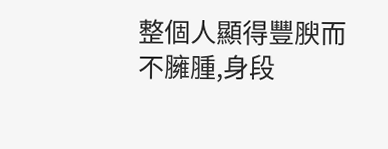整個人顯得豐腴而不臃腫,身段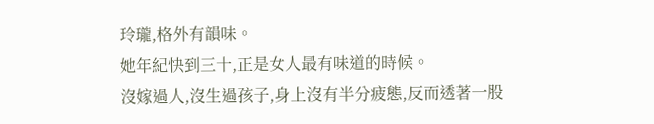玲瓏,格外有韻味。
她年紀快到三十,正是女人最有味道的時候。
沒嫁過人,沒生過孩子,身上沒有半分疲態,反而透著一股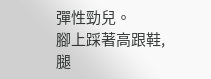彈性勁兒。
腳上踩著高跟鞋,腿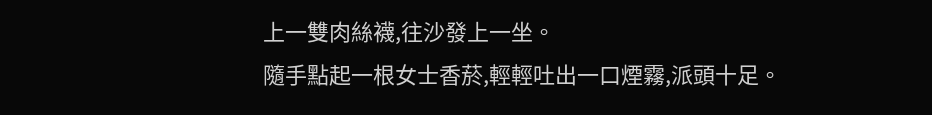上一雙肉絲襪,往沙發上一坐。
隨手點起一根女士香菸,輕輕吐出一口煙霧,派頭十足。